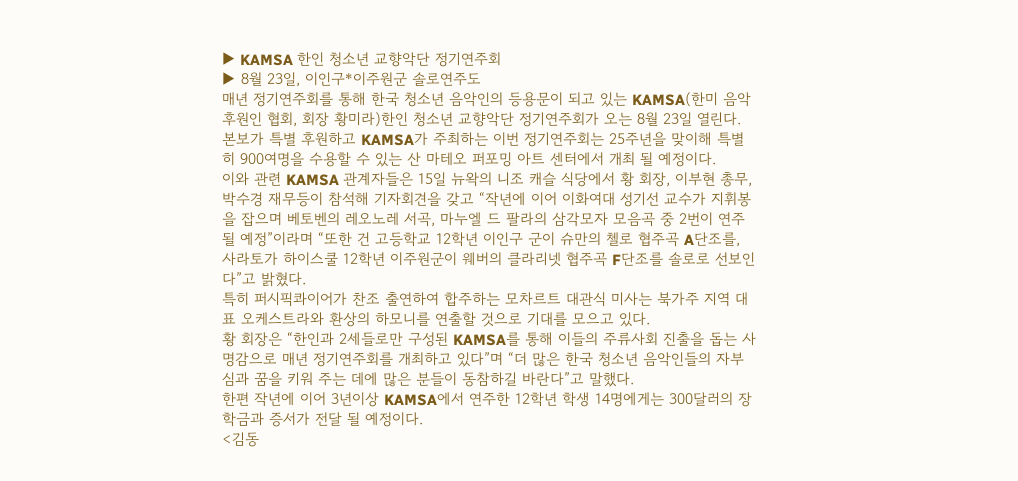▶ KAMSA 한인 청소년 교향악단 정기연주회
▶ 8월 23일, 이인구*이주원군 솔로연주도
매년 정기연주회를 통해 한국 청소년 음악인의 등용문이 되고 있는 KAMSA(한미 음악 후원인 협회, 회장 황미라)한인 청소년 교향악단 정기연주회가 오는 8월 23일 열린다.
본보가 특별 후원하고 KAMSA가 주최하는 이번 정기연주회는 25주년을 맞이해 특별히 900여명을 수용할 수 있는 산 마테오 퍼포밍 아트 센터에서 개최 될 예정이다.
이와 관련 KAMSA 관계자들은 15일 뉴왁의 니조 캐슬 식당에서 황 회장, 이부현 총무, 박수경 재무등이 참석해 기자회견을 갖고 “작년에 이어 이화여대 성기선 교수가 지휘봉을 잡으며 베토벤의 레오노레 서곡, 마누엘 드 팔라의 삼각모자 모음곡 중 2번이 연주 될 예정”이라며 “또한 건 고등학교 12학년 이인구 군이 슈만의 첼로 협주곡 A단조를, 사라토가 하이스쿨 12학년 이주원군이 웨버의 클라리넷 협주곡 F단조를 솔로로 선보인다”고 밝혔다.
특히 퍼시픽콰이어가 찬조 출연하여 합주하는 모차르트 대관식 미사는 북가주 지역 대표 오케스트라와 환상의 하모니를 연출할 것으로 기대를 모으고 있다.
황 회장은 “한인과 2세들로만 구성된 KAMSA를 통해 이들의 주류사회 진출을 돕는 사명감으로 매년 정기연주회를 개최하고 있다”며 “더 많은 한국 청소년 음악인들의 자부심과 꿈을 키워 주는 데에 많은 분들이 동참하길 바란다”고 말했다.
한편 작년에 이어 3년이상 KAMSA에서 연주한 12학년 학생 14명에게는 300달러의 장학금과 증서가 전달 될 예정이다.
<김동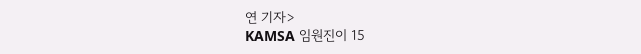연 기자>
KAMSA 임원진이 15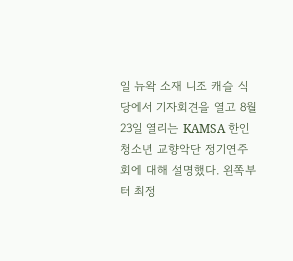일 뉴왁 소재 니조 캐슬 식당에서 기자회견을 열고 8월 23일 열리는 KAMSA 한인 청소년 교향악단 정기연주회에 대해 설명했다. 왼쪽부터 최정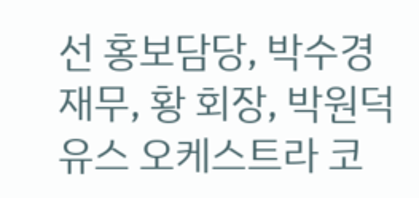선 홍보담당, 박수경 재무, 황 회장, 박원덕 유스 오케스트라 코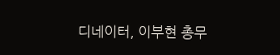디네이터, 이부현 총무